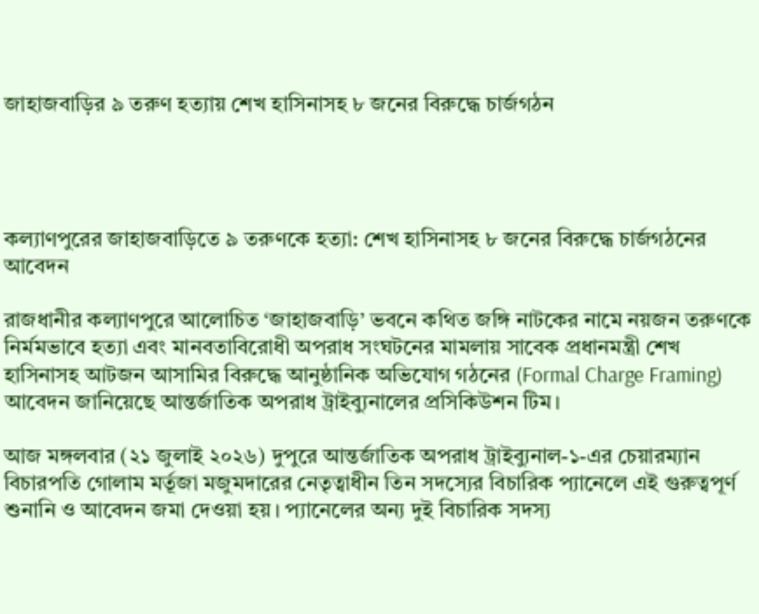জাহাজবাড়ির ৯ তরুণ হত্যায় শেখ হাসিনাসহ ৮ জনের বিরুদ্ধে চার্জগঠন




কল্যাণপুরের জাহাজবাড়িতে ৯ তরুণকে হত্যা: শেখ হাসিনাসহ ৮ জনের বিরুদ্ধে চার্জগঠনের আবেদন

রাজধানীর কল্যাণপুরে আলোচিত ‘জাহাজবাড়ি’ ভবনে কথিত জঙ্গি নাটকের নামে নয়জন তরুণকে নির্মমভাবে হত্যা এবং মানবতাবিরোধী অপরাধ সংঘটনের মামলায় সাবেক প্রধানমন্ত্রী শেখ হাসিনাসহ আটজন আসামির বিরুদ্ধে আনুষ্ঠানিক অভিযোগ গঠনের (Formal Charge Framing) আবেদন জানিয়েছে আন্তর্জাতিক অপরাধ ট্রাইব্যুনালের প্রসিকিউশন টিম।

আজ মঙ্গলবার (২১ জুলাই ২০২৬) দুপুরে আন্তর্জাতিক অপরাধ ট্রাইব্যুনাল-১-এর চেয়ারম্যান বিচারপতি গোলাম মর্তূজা মজুমদারের নেতৃত্বাধীন তিন সদস্যের বিচারিক প্যানেলে এই গুরুত্বপূর্ণ শুনানি ও আবেদন জমা দেওয়া হয়। প্যানেলের অন্য দুই বিচারিক সদস্য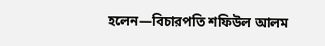হলেন—বিচারপতি শফিউল আলম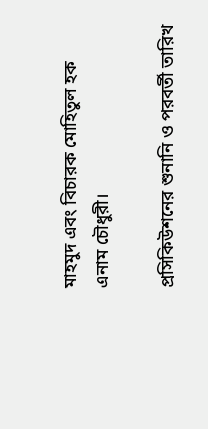মাহমুদ এবং বিচারক মোহিতুল হক এনাম চৌধুরী।

প্রসিকিউশনের শুনানি ও পরবর্তী তারিখ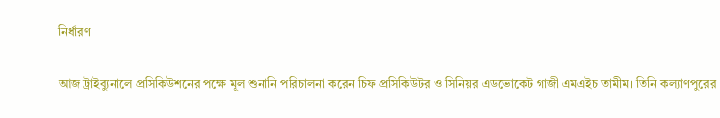নির্ধারণ

আজ ট্রাইব্যুনালে প্রসিকিউশনের পক্ষে মূল শুনানি পরিচালনা করেন চিফ প্রসিকিউটর ও সিনিয়র এডভোকেট গাজী এমএইচ তামীম। তিনি কল্যাণপুরের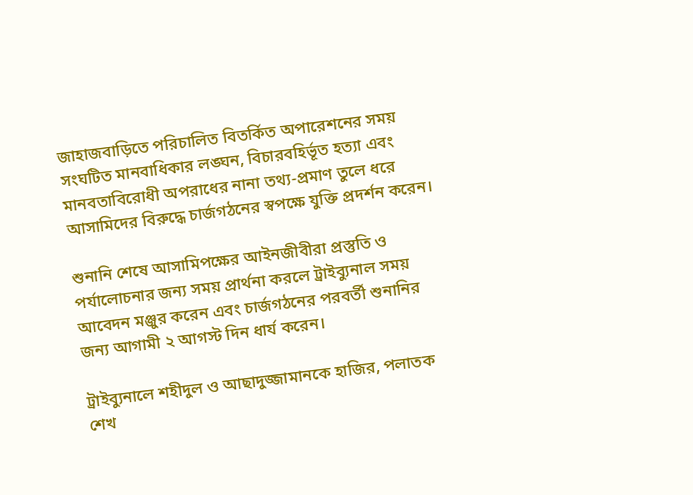জাহাজবাড়িতে পরিচালিত বিতর্কিত অপারেশনের সময় সংঘটিত মানবাধিকার লঙ্ঘন, বিচারবহির্ভূত হত্যা এবং মানবতাবিরোধী অপরাধের নানা তথ্য-প্রমাণ তুলে ধরে আসামিদের বিরুদ্ধে চার্জগঠনের স্বপক্ষে যুক্তি প্রদর্শন করেন।

শুনানি শেষে আসামিপক্ষের আইনজীবীরা প্রস্তুতি ও পর্যালোচনার জন্য সময় প্রার্থনা করলে ট্রাইব্যুনাল সময় আবেদন মঞ্জুর করেন এবং চার্জগঠনের পরবর্তী শুনানির জন্য আগামী ২ আগস্ট দিন ধার্য করেন।

ট্রাইব্যুনালে শহীদুল ও আছাদুজ্জামানকে হাজির, পলাতক শেখ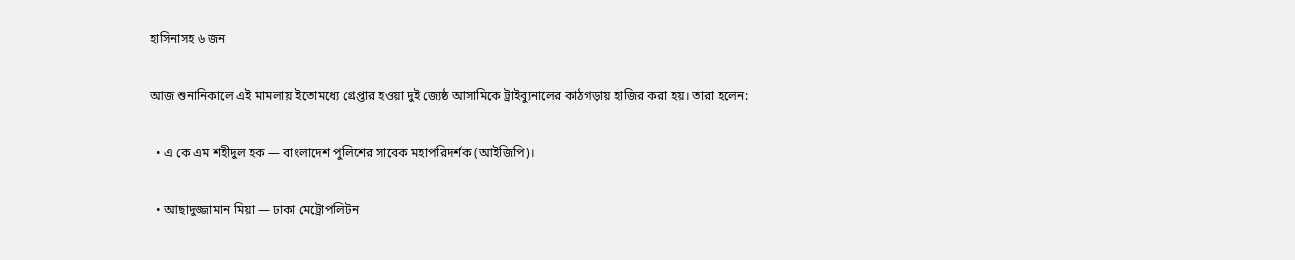হাসিনাসহ ৬ জন

আজ শুনানিকালে এই মামলায় ইতোমধ্যে গ্রেপ্তার হওয়া দুই জ্যেষ্ঠ আসামিকে ট্রাইব্যুনালের কাঠগড়ায় হাজির করা হয়। তারা হলেন:

  • এ কে এম শহীদুল হক — বাংলাদেশ পুলিশের সাবেক মহাপরিদর্শক (আইজিপি)।

  • আছাদুজ্জামান মিয়া — ঢাকা মেট্রোপলিটন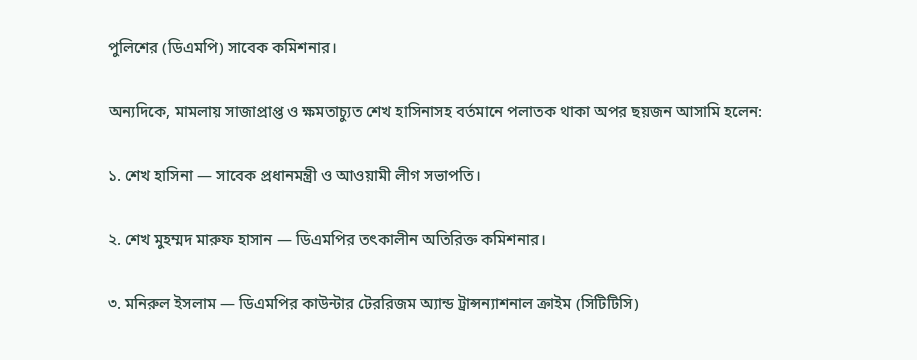পুলিশের (ডিএমপি) সাবেক কমিশনার।

অন্যদিকে, মামলায় সাজাপ্রাপ্ত ও ক্ষমতাচ্যুত শেখ হাসিনাসহ বর্তমানে পলাতক থাকা অপর ছয়জন আসামি হলেন:

১. শেখ হাসিনা — সাবেক প্রধানমন্ত্রী ও আওয়ামী লীগ সভাপতি।

২. শেখ মুহম্মদ মারুফ হাসান — ডিএমপির তৎকালীন অতিরিক্ত কমিশনার।

৩. মনিরুল ইসলাম — ডিএমপির কাউন্টার টেররিজম অ্যান্ড ট্রান্সন্যাশনাল ক্রাইম (সিটিটিসি)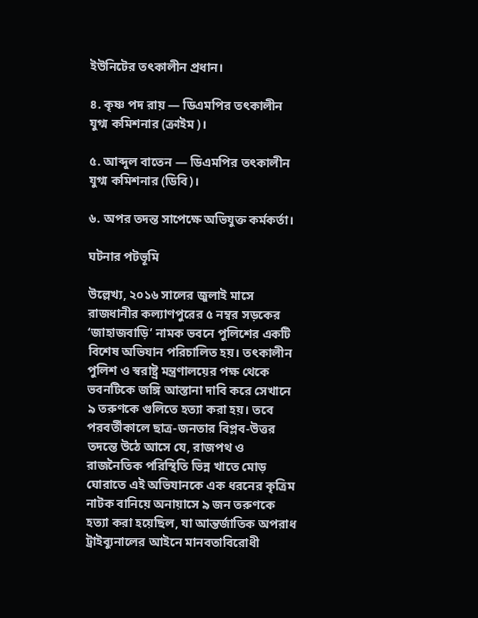ইউনিটের তৎকালীন প্রধান।

৪. কৃষ্ণ পদ রায় — ডিএমপির তৎকালীন যুগ্ম কমিশনার (ক্রাইম)।

৫. আব্দুল বাতেন — ডিএমপির তৎকালীন যুগ্ম কমিশনার (ডিবি)।

৬. অপর তদন্ত সাপেক্ষে অভিযুক্ত কর্মকর্তা।

ঘটনার পটভূমি

উল্লেখ্য, ২০১৬ সালের জুলাই মাসে রাজধানীর কল্যাণপুরের ৫ নম্বর সড়কের ‘জাহাজবাড়ি’ নামক ভবনে পুলিশের একটি বিশেষ অভিযান পরিচালিত হয়। তৎকালীন পুলিশ ও স্বরাষ্ট্র মন্ত্রণালয়ের পক্ষ থেকে ভবনটিকে জঙ্গি আস্তানা দাবি করে সেখানে ৯ তরুণকে গুলিতে হত্যা করা হয়। তবে পরবর্তীকালে ছাত্র-জনতার বিপ্লব-উত্তর তদন্তে উঠে আসে যে, রাজপথ ও রাজনৈতিক পরিস্থিতি ভিন্ন খাতে মোড় ঘোরাতে এই অভিযানকে এক ধরনের কৃত্রিম নাটক বানিয়ে অনায়াসে ৯ জন তরুণকে হত্যা করা হয়েছিল, যা আন্তর্জাতিক অপরাধ ট্রাইব্যুনালের আইনে মানবতাবিরোধী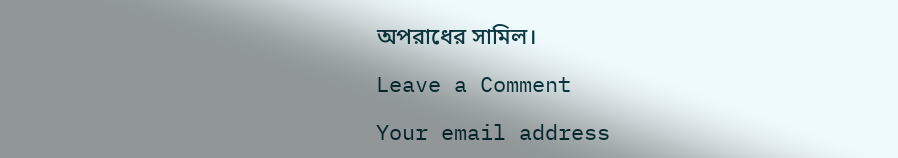অপরাধের সামিল।

Leave a Comment

Your email address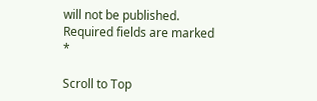will not be published. Required fields are marked *

Scroll to Top